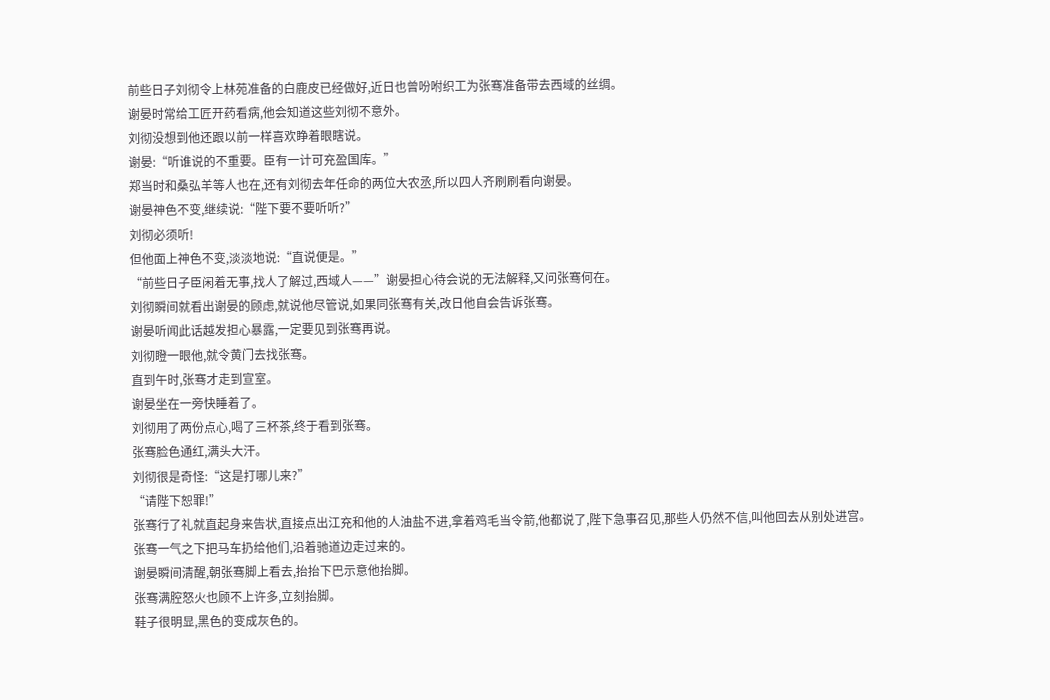前些日子刘彻令上林苑准备的白鹿皮已经做好,近日也曾吩咐织工为张骞准备带去西域的丝绸。
谢晏时常给工匠开药看病,他会知道这些刘彻不意外。
刘彻没想到他还跟以前一样喜欢睁着眼瞎说。
谢晏:“听谁说的不重要。臣有一计可充盈国库。”
郑当时和桑弘羊等人也在,还有刘彻去年任命的两位大农丞,所以四人齐刷刷看向谢晏。
谢晏神色不变,继续说:“陛下要不要听听?”
刘彻必须听!
但他面上神色不变,淡淡地说:“直说便是。”
“前些日子臣闲着无事,找人了解过,西域人——”谢晏担心待会说的无法解释,又问张骞何在。
刘彻瞬间就看出谢晏的顾虑,就说他尽管说,如果同张骞有关,改日他自会告诉张骞。
谢晏听闻此话越发担心暴露,一定要见到张骞再说。
刘彻瞪一眼他,就令黄门去找张骞。
直到午时,张骞才走到宣室。
谢晏坐在一旁快睡着了。
刘彻用了两份点心,喝了三杯茶,终于看到张骞。
张骞脸色通红,满头大汗。
刘彻很是奇怪:“这是打哪儿来?”
“请陛下恕罪!”
张骞行了礼就直起身来告状,直接点出江充和他的人油盐不进,拿着鸡毛当令箭,他都说了,陛下急事召见,那些人仍然不信,叫他回去从别处进宫。
张骞一气之下把马车扔给他们,沿着驰道边走过来的。
谢晏瞬间清醒,朝张骞脚上看去,抬抬下巴示意他抬脚。
张骞满腔怒火也顾不上许多,立刻抬脚。
鞋子很明显,黑色的变成灰色的。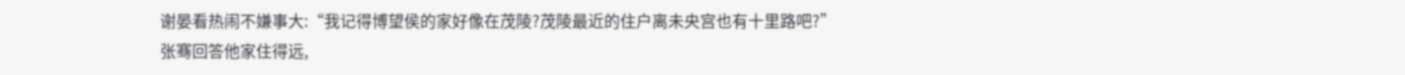谢晏看热闹不嫌事大:“我记得博望侯的家好像在茂陵?茂陵最近的住户离未央宫也有十里路吧?”
张骞回答他家住得远,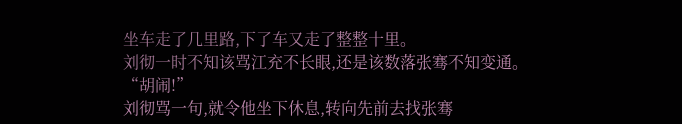坐车走了几里路,下了车又走了整整十里。
刘彻一时不知该骂江充不长眼,还是该数落张骞不知变通。
“胡闹!”
刘彻骂一句,就令他坐下休息,转向先前去找张骞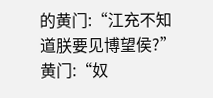的黄门:“江充不知道朕要见博望侯?”
黄门:“奴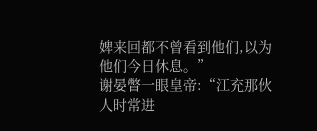婢来回都不曾看到他们,以为他们今日休息。”
谢晏瞥一眼皇帝:“江充那伙人时常进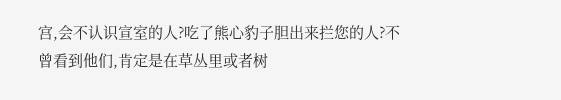宫,会不认识宣室的人?吃了熊心豹子胆出来拦您的人?不曾看到他们,肯定是在草丛里或者树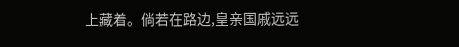上藏着。倘若在路边,皇亲国戚远远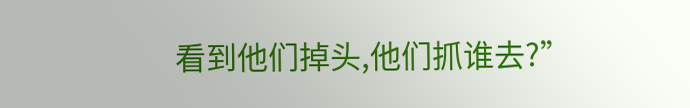看到他们掉头,他们抓谁去?”